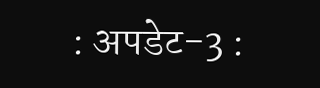: अपडेट-3 :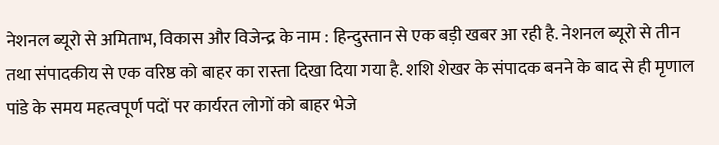नेशनल ब्यूरो से अमिताभ, विकास और विजेन्द्र के नाम : हिन्दुस्तान से एक बड़ी खबर आ रही है. नेशनल ब्यूरो से तीन तथा संपादकीय से एक वरिष्ठ को बाहर का रास्ता दिखा दिया गया है. शशि शेखर के संपादक बनने के बाद से ही मृणाल पांडे के समय महत्वपूर्ण पदों पर कार्यरत लोगों को बाहर भेजे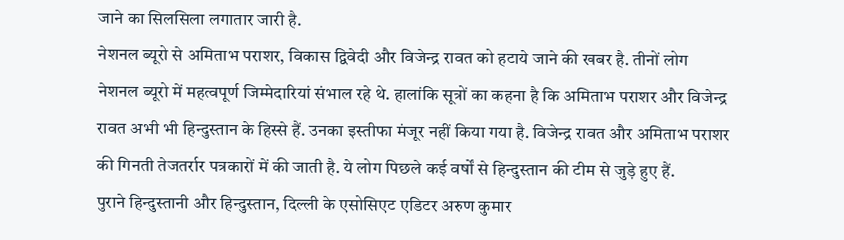जाने का सिलसिला लगातार जारी है.
नेशनल ब्यूरो से अमिताभ पराशर, विकास द्विवेदी और विजेन्द्र रावत को हटाये जाने की खबर है. तीनों लोग नेशनल ब्यूरो में महत्वपूर्ण जिम्मेदारियां संभाल रहे थे. हालांकि सूत्रों का कहना है कि अमिताभ पराशर और विजेन्द्र रावत अभी भी हिन्दुस्तान के हिस्से हैं. उनका इस्तीफा मंजूर नहीं किया गया है. विजेन्द्र रावत और अमिताभ पराशर की गिनती तेजतर्रार पत्रकारों में की जाती है. ये लोग पिछले कई वर्षों से हिन्दुस्तान की टीम से जुड़े हुए हैं.
पुराने हिन्दुस्तानी और हिन्दुस्तान, दिल्ली के एसोसिएट एडिटर अरुण कुमार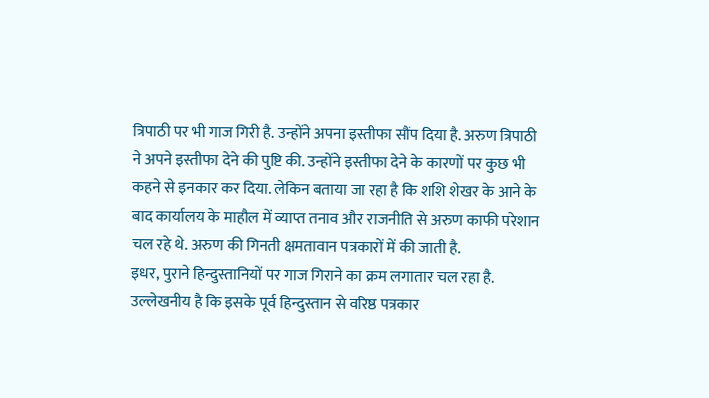त्रिपाठी पर भी गाज गिरी है. उन्होंने अपना इस्तीफा सौंप दिया है. अरुण त्रिपाठी ने अपने इस्तीफा देने की पुष्टि की. उन्होंने इस्तीफा देने के कारणों पर कुछ भी कहने से इनकार कर दिया. लेकिन बताया जा रहा है कि शशि शेखर के आने के बाद कार्यालय के माहौल में व्याप्त तनाव और राजनीति से अरुण काफी परेशान चल रहे थे. अरुण की गिनती क्षमतावान पत्रकारों में की जाती है.
इधर, पुराने हिन्दुस्तानियों पर गाज गिराने का क्रम लगातार चल रहा है. उल्लेखनीय है कि इसके पूर्व हिन्दुस्तान से वरिष्ठ पत्रकार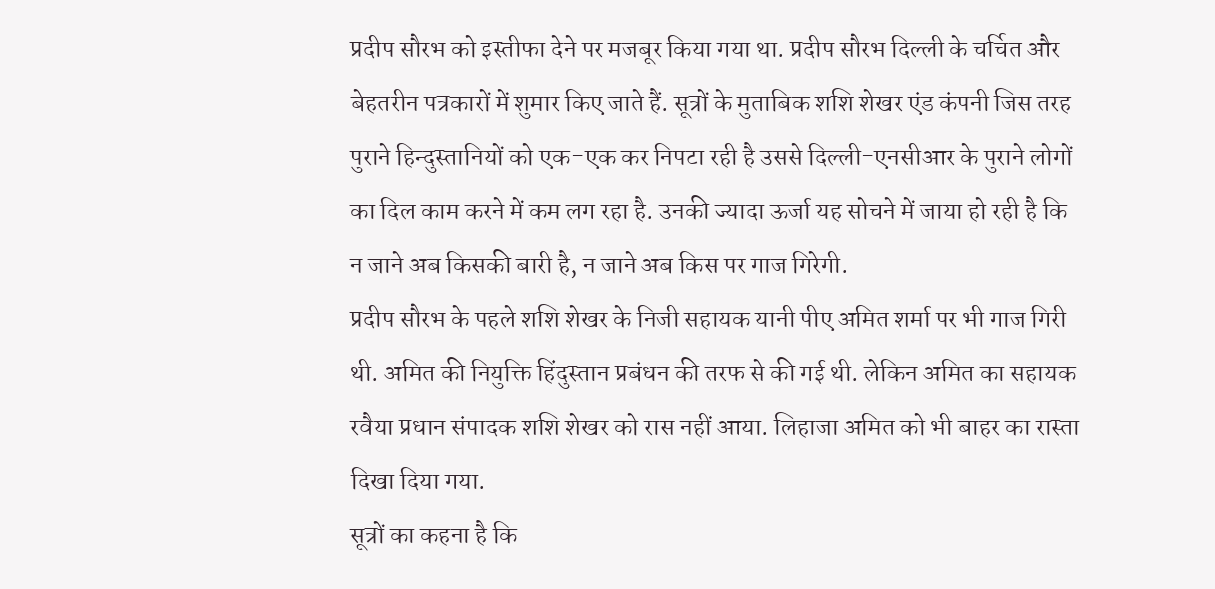प्रदीप सौरभ को इस्तीफा देने पर मजबूर किया गया था. प्रदीप सौरभ दिल्ली के चर्चित और बेहतरीन पत्रकारों में शुमार किए जाते हैं. सूत्रों के मुताबिक शशि शेखर एंड कंपनी जिस तरह पुराने हिन्दुस्तानियों को एक-एक कर निपटा रही है उससे दिल्ली-एनसीआर के पुराने लोगों का दिल काम करने में कम लग रहा है. उनकी ज्यादा ऊर्जा यह सोचने में जाया हो रही है कि न जाने अब किसकी बारी है, न जाने अब किस पर गाज गिरेगी.
प्रदीप सौरभ के पहले शशि शेखर के निजी सहायक यानी पीए अमित शर्मा पर भी गाज गिरी थी. अमित की नियुक्ति हिंदुस्तान प्रबंधन की तरफ से की गई थी. लेकिन अमित का सहायक रवैया प्रधान संपादक शशि शेखर को रास नहीं आया. लिहाजा अमित को भी बाहर का रास्ता दिखा दिया गया.
सूत्रों का कहना है कि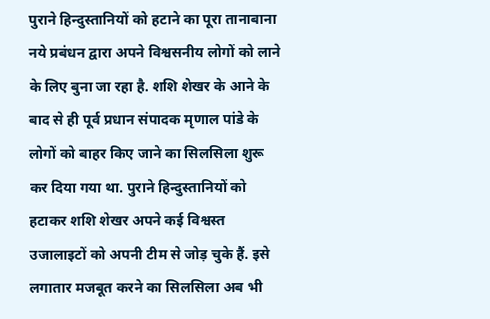पुराने हिन्दुस्तानियों को हटाने का पूरा तानाबाना नये प्रबंधन द्वारा अपने विश्वसनीय लोगों को लाने के लिए बुना जा रहा है. शशि शेखर के आने के बाद से ही पूर्व प्रधान संपादक मृणाल पांडे के लोगों को बाहर किए जाने का सिलसिला शुरू कर दिया गया था. पुराने हिन्दुस्तानियों को हटाकर शशि शेखर अपने कई विश्वस्त उजालाइटों को अपनी टीम से जोड़ चुके हैं. इसे लगातार मजबूत करने का सिलसिला अब भी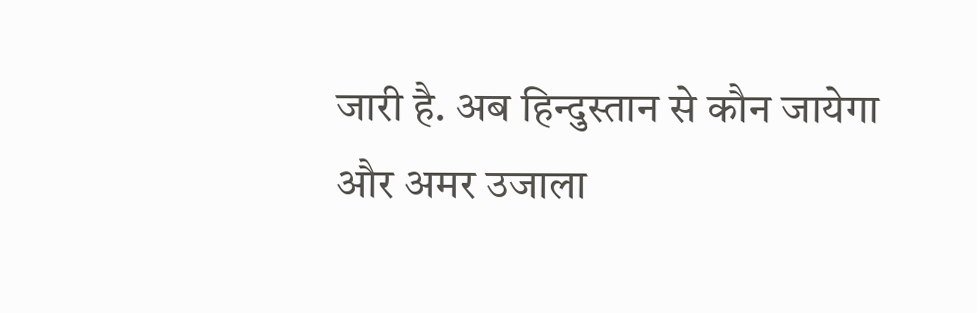जारी है. अब हिन्दुस्तान से कौन जायेगा और अमर उजाला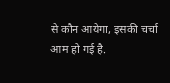से कौन आयेगा, इसकी चर्चा आम हो गई है.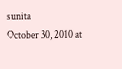sunita
October 30, 2010 at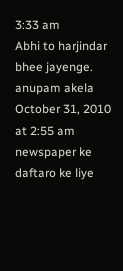3:33 am
Abhi to harjindar bhee jayenge.
anupam akela
October 31, 2010 at 2:55 am
newspaper ke daftaro ke liye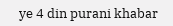ye 4 din purani khabar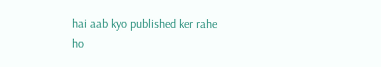hai aab kyo published ker rahe ho